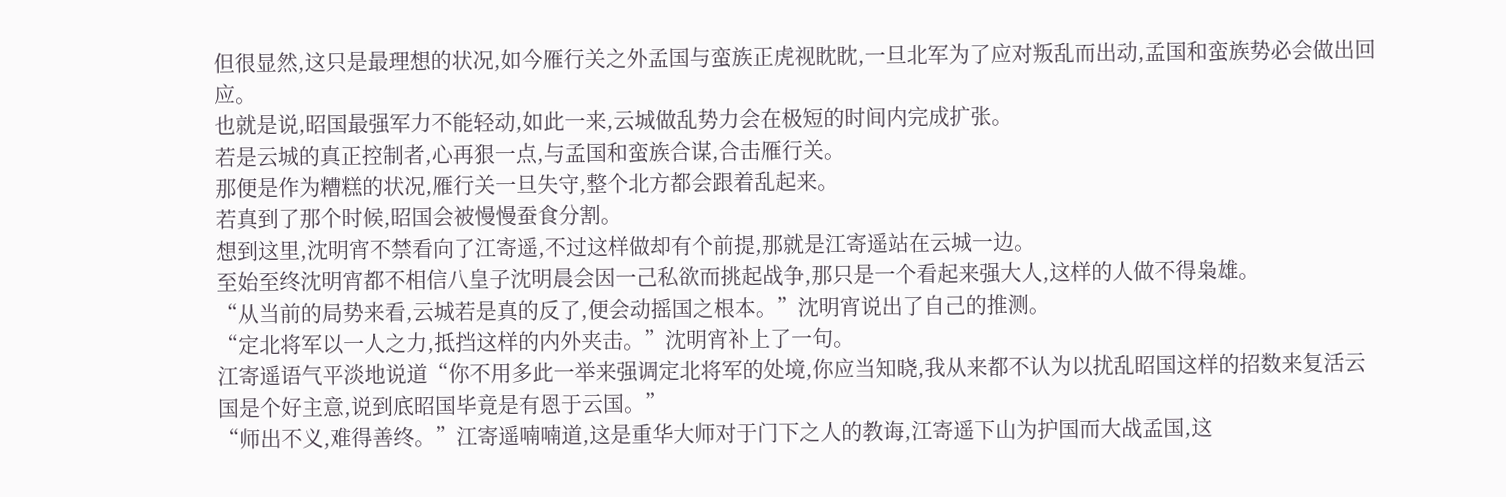但很显然,这只是最理想的状况,如今雁行关之外孟国与蛮族正虎视眈眈,一旦北军为了应对叛乱而出动,孟国和蛮族势必会做出回应。
也就是说,昭国最强军力不能轻动,如此一来,云城做乱势力会在极短的时间内完成扩张。
若是云城的真正控制者,心再狠一点,与孟国和蛮族合谋,合击雁行关。
那便是作为糟糕的状况,雁行关一旦失守,整个北方都会跟着乱起来。
若真到了那个时候,昭国会被慢慢蚕食分割。
想到这里,沈明宵不禁看向了江寄遥,不过这样做却有个前提,那就是江寄遥站在云城一边。
至始至终沈明宵都不相信八皇子沈明晨会因一己私欲而挑起战争,那只是一个看起来强大人,这样的人做不得枭雄。
“从当前的局势来看,云城若是真的反了,便会动摇国之根本。”沈明宵说出了自己的推测。
“定北将军以一人之力,抵挡这样的内外夹击。”沈明宵补上了一句。
江寄遥语气平淡地说道“你不用多此一举来强调定北将军的处境,你应当知晓,我从来都不认为以扰乱昭国这样的招数来复活云国是个好主意,说到底昭国毕竟是有恩于云国。”
“师出不义,难得善终。”江寄遥喃喃道,这是重华大师对于门下之人的教诲,江寄遥下山为护国而大战孟国,这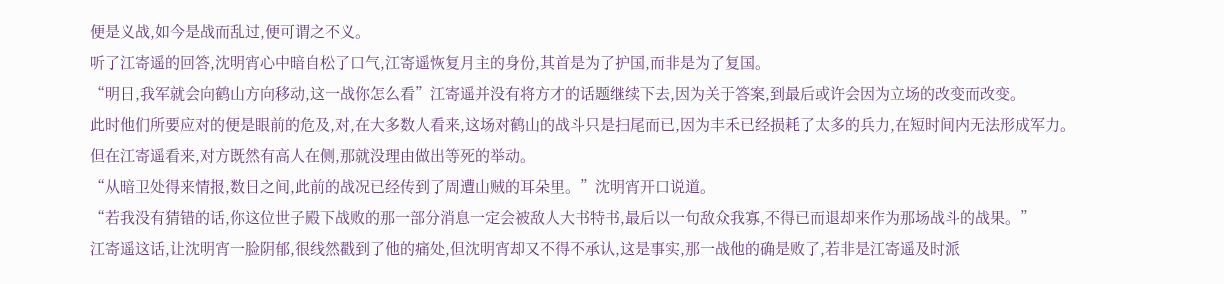便是义战,如今是战而乱过,便可谓之不义。
听了江寄遥的回答,沈明宵心中暗自松了口气,江寄遥恢复月主的身份,其首是为了护国,而非是为了复国。
“明日,我军就会向鹤山方向移动,这一战你怎么看”江寄遥并没有将方才的话题继续下去,因为关于答案,到最后或许会因为立场的改变而改变。
此时他们所要应对的便是眼前的危及,对,在大多数人看来,这场对鹤山的战斗只是扫尾而已,因为丰禾已经损耗了太多的兵力,在短时间内无法形成军力。
但在江寄遥看来,对方既然有高人在侧,那就没理由做出等死的举动。
“从暗卫处得来情报,数日之间,此前的战况已经传到了周遭山贼的耳朵里。”沈明宵开口说道。
“若我没有猜错的话,你这位世子殿下战败的那一部分消息一定会被敌人大书特书,最后以一句敌众我寡,不得已而退却来作为那场战斗的战果。”
江寄遥这话,让沈明宵一脸阴郁,很线然戳到了他的痛处,但沈明宵却又不得不承认,这是事实,那一战他的确是败了,若非是江寄遥及时派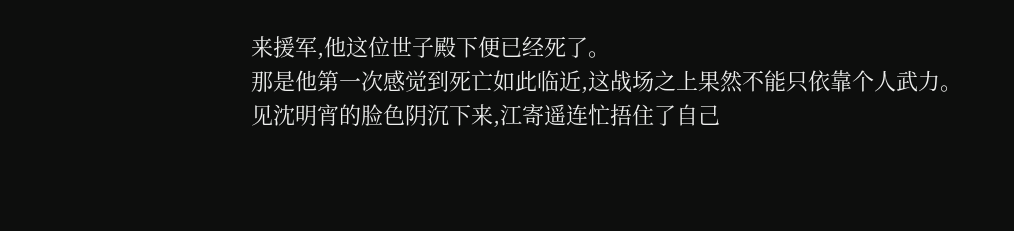来援军,他这位世子殿下便已经死了。
那是他第一次感觉到死亡如此临近,这战场之上果然不能只依靠个人武力。
见沈明宵的脸色阴沉下来,江寄遥连忙捂住了自己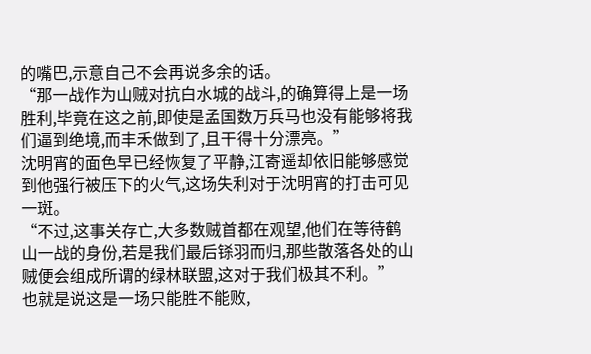的嘴巴,示意自己不会再说多余的话。
“那一战作为山贼对抗白水城的战斗,的确算得上是一场胜利,毕竟在这之前,即使是孟国数万兵马也没有能够将我们逼到绝境,而丰禾做到了,且干得十分漂亮。”
沈明宵的面色早已经恢复了平静,江寄遥却依旧能够感觉到他强行被压下的火气,这场失利对于沈明宵的打击可见一斑。
“不过,这事关存亡,大多数贼首都在观望,他们在等待鹤山一战的身份,若是我们最后铩羽而归,那些散落各处的山贼便会组成所谓的绿林联盟,这对于我们极其不利。”
也就是说这是一场只能胜不能败,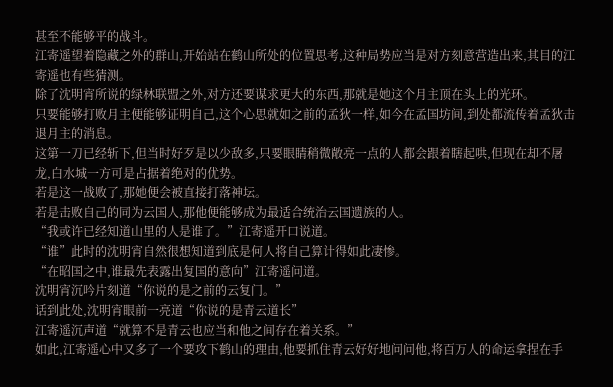甚至不能够平的战斗。
江寄遥望着隐藏之外的群山,开始站在鹤山所处的位置思考,这种局势应当是对方刻意营造出来,其目的江寄遥也有些猜测。
除了沈明宵所说的绿林联盟之外,对方还要谋求更大的东西,那就是她这个月主顶在头上的光环。
只要能够打败月主便能够证明自己,这个心思就如之前的孟狄一样,如今在孟国坊间,到处都流传着孟狄击退月主的消息。
这第一刀已经斩下,但当时好歹是以少敌多,只要眼睛稍微敞亮一点的人都会跟着瞎起哄,但现在却不屠龙,白水城一方可是占据着绝对的优势。
若是这一战败了,那她便会被直接打落神坛。
若是击败自己的同为云国人,那他便能够成为最适合统治云国遗族的人。
“我或许已经知道山里的人是谁了。”江寄遥开口说道。
“谁”此时的沈明宵自然很想知道到底是何人将自己算计得如此凄惨。
“在昭国之中,谁最先表露出复国的意向”江寄遥问道。
沈明宵沉吟片刻道“你说的是之前的云复门。”
话到此处,沈明宵眼前一亮道“你说的是青云道长”
江寄遥沉声道“就算不是青云也应当和他之间存在着关系。”
如此,江寄遥心中又多了一个要攻下鹤山的理由,他要抓住青云好好地问问他,将百万人的命运拿捏在手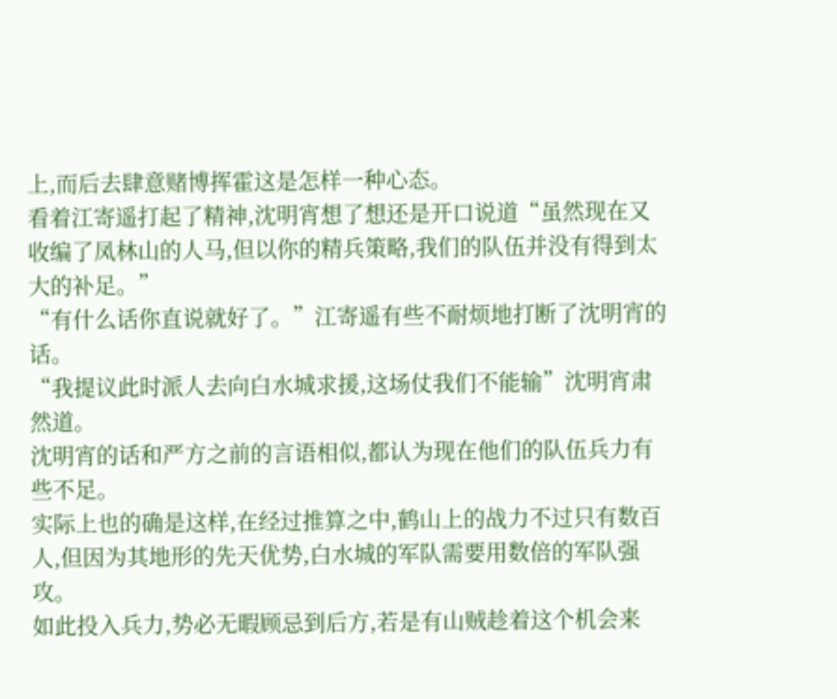上,而后去肆意赌博挥霍这是怎样一种心态。
看着江寄遥打起了精神,沈明宵想了想还是开口说道“虽然现在又收编了凤林山的人马,但以你的精兵策略,我们的队伍并没有得到太大的补足。”
“有什么话你直说就好了。”江寄遥有些不耐烦地打断了沈明宵的话。
“我提议此时派人去向白水城求援,这场仗我们不能输”沈明宵肃然道。
沈明宵的话和严方之前的言语相似,都认为现在他们的队伍兵力有些不足。
实际上也的确是这样,在经过推算之中,鹤山上的战力不过只有数百人,但因为其地形的先天优势,白水城的军队需要用数倍的军队强攻。
如此投入兵力,势必无暇顾忌到后方,若是有山贼趁着这个机会来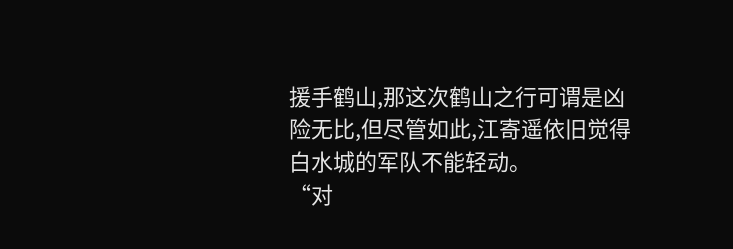援手鹤山,那这次鹤山之行可谓是凶险无比,但尽管如此,江寄遥依旧觉得白水城的军队不能轻动。
“对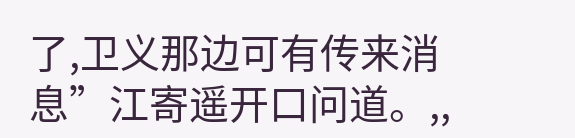了,卫义那边可有传来消息”江寄遥开口问道。,,